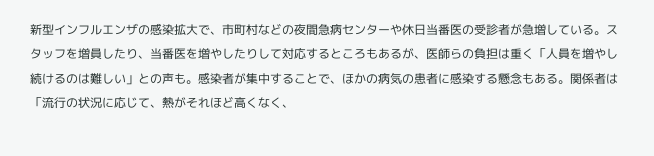新型インフルエンザの感染拡大で、市町村などの夜間急病センターや休日当番医の受診者が急増している。スタッフを増員したり、当番医を増やしたりして対応するところもあるが、医師らの負担は重く「人員を増やし続けるのは難しい」との声も。感染者が集中することで、ほかの病気の患者に感染する懸念もある。関係者は「流行の状況に応じて、熱がそれほど高くなく、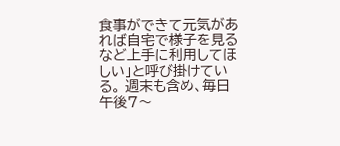食事ができて元気があれば自宅で様子を見るなど上手に利用してほしい」と呼び掛けている。 週末も含め、毎日午後7〜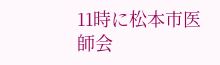11時に松本市医師会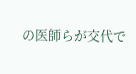の医師らが交代で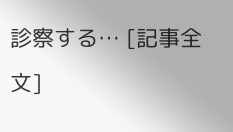診察する… [記事全文]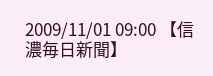2009/11/01 09:00 【信濃毎日新聞】